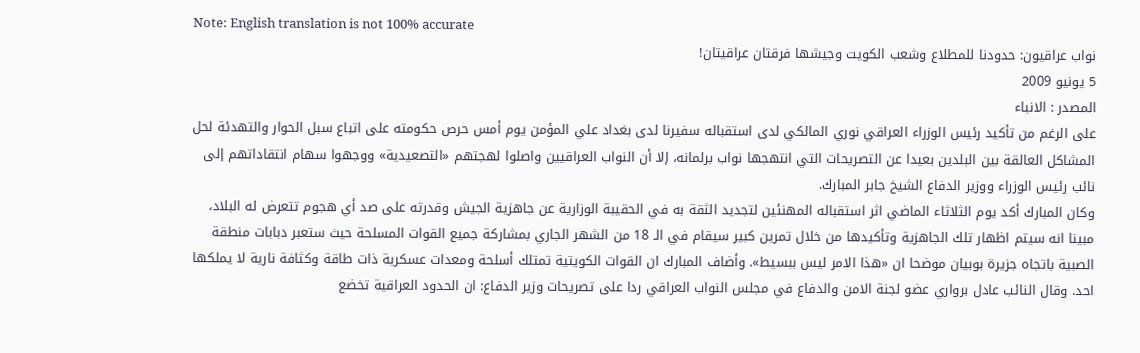Note: English translation is not 100% accurate
نواب عراقيون: حدودنا للمطلاع وشعب الكويت وجيشها فرقتان عراقيتان!
5 يونيو 2009
المصدر : الانباء
على الرغم من تأكيد رئيس الوزراء العراقي نوري المالكي لدى استقباله سفيرنا لدى بغداد علي المؤمن يوم أمس حرص حكومته على اتباع سبل الحوار والتهدئة لحل المشاكل العالقة بين البلدين بعيدا عن التصريحات التي انتهجها نواب برلمانه، إلا أن النواب العراقيين واصلوا لهجتهم «التصعيدية» ووجهوا سهام انتقاداتهم إلى نائب رئيس الوزراء ووزير الدفاع الشيخ جابر المبارك.
وكان المبارك أكد يوم الثلاثاء الماضي اثر استقباله المهنئين لتجديد الثقة به في الحقيبة الوزارية عن جاهزية الجيش وقدرته على صد أي هجوم تتعرض له البلاد، مبينا انه سيتم اظهار تلك الجاهزية وتأكيدها من خلال تمرين كبير سيقام في الـ 18 من الشهر الجاري بمشاركة جميع القوات المسلحة حيث ستعبر دبابات منطقة الصبية باتجاه جزيرة بوبيان موضحا ان «هذا الامر ليس ببسيط». وأضاف المبارك ان القوات الكويتية تمتلك أسلحة ومعدات عسكرية ذات طاقة وكثافة نارية لا يملكها احد. وقال النائب عادل برواري عضو لجنة الامن والدفاع في مجلس النواب العراقي ردا على تصريحات وزير الدفاع: ان الحدود العراقية تخضع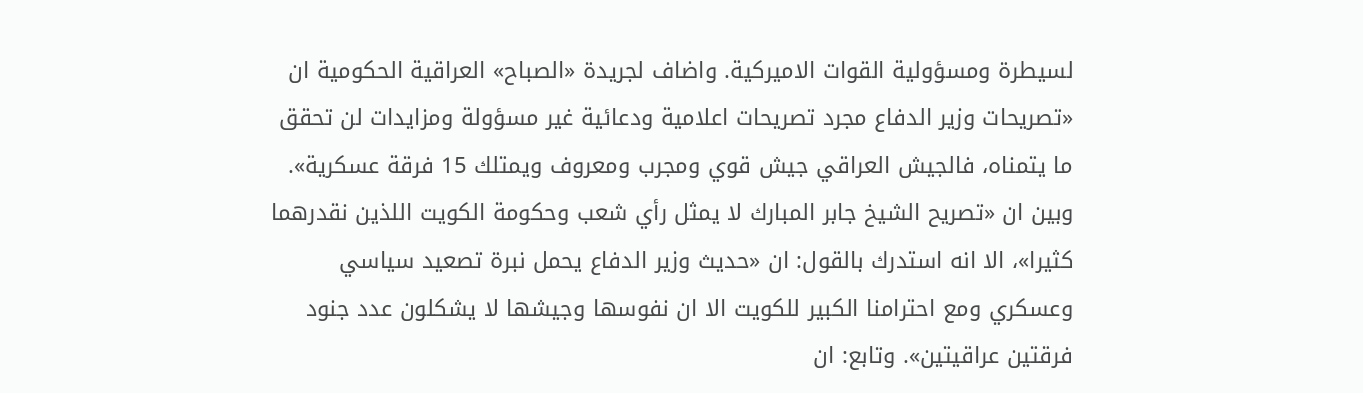لسيطرة ومسؤولية القوات الاميركية. واضاف لجريدة «الصباح» العراقية الحكومية ان «تصريحات وزير الدفاع مجرد تصريحات اعلامية ودعائية غير مسؤولة ومزايدات لن تحقق ما يتمناه، فالجيش العراقي جيش قوي ومجرب ومعروف ويمتلك 15 فرقة عسكرية».
وبين ان «تصريح الشيخ جابر المبارك لا يمثل رأي شعب وحكومة الكويت اللذين نقدرهما كثيرا»، الا انه استدرك بالقول: ان «حديث وزير الدفاع يحمل نبرة تصعيد سياسي وعسكري ومع احترامنا الكبير للكويت الا ان نفوسها وجيشها لا يشكلون عدد جنود فرقتين عراقيتين». وتابع: ان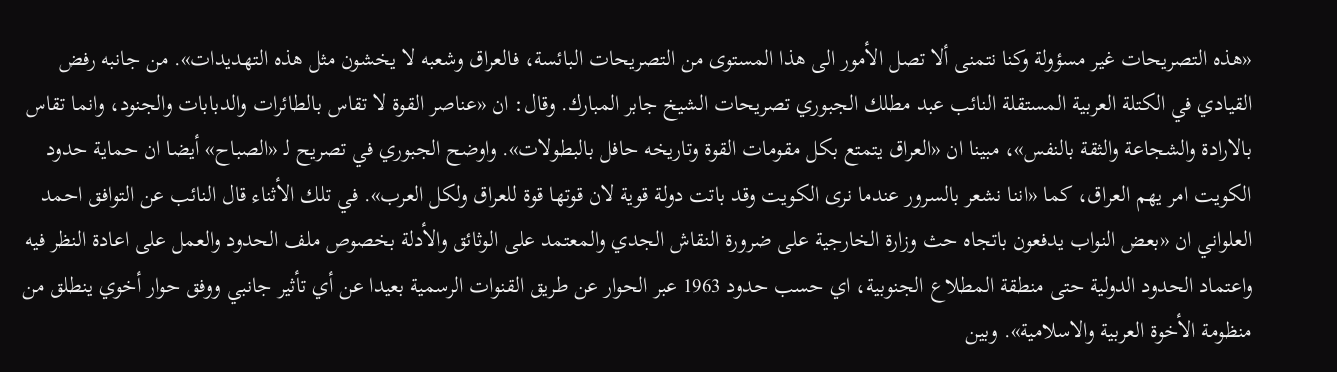«هذه التصريحات غير مسؤولة وكنا نتمنى ألا تصل الأمور الى هذا المستوى من التصريحات البائسة، فالعراق وشعبه لا يخشون مثل هذه التهديدات». من جانبه رفض القيادي في الكتلة العربية المستقلة النائب عبد مطلك الجبوري تصريحات الشيخ جابر المبارك. وقال: ان «عناصر القوة لا تقاس بالطائرات والدبابات والجنود، وانما تقاس بالارادة والشجاعة والثقة بالنفس»، مبينا ان «العراق يتمتع بكل مقومات القوة وتاريخه حافل بالبطولات». واوضح الجبوري في تصريح لـ «الصباح» أيضا ان حماية حدود الكويت امر يهم العراق، كما «اننا نشعر بالسرور عندما نرى الكويت وقد باتت دولة قوية لان قوتها قوة للعراق ولكل العرب». في تلك الأثناء قال النائب عن التوافق احمد العلواني ان «بعض النواب يدفعون باتجاه حث وزارة الخارجية على ضرورة النقاش الجدي والمعتمد على الوثائق والأدلة بخصوص ملف الحدود والعمل على اعادة النظر فيه واعتماد الحدود الدولية حتى منطقة المطلاع الجنوبية، اي حسب حدود 1963 عبر الحوار عن طريق القنوات الرسمية بعيدا عن أي تأثير جانبي ووفق حوار أخوي ينطلق من منظومة الأخوة العربية والاسلامية». وبين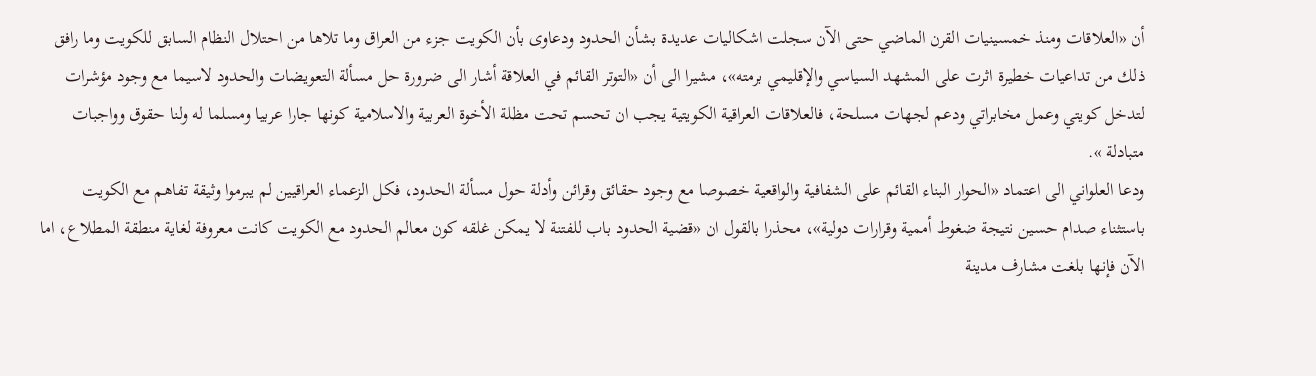أن «العلاقات ومنذ خمسينيات القرن الماضي حتى الآن سجلت اشكاليات عديدة بشأن الحدود ودعاوى بأن الكويت جزء من العراق وما تلاها من احتلال النظام السابق للكويت وما رافق ذلك من تداعيات خطيرة اثرت على المشهد السياسي والإقليمي برمته»، مشيرا الى أن «التوتر القائم في العلاقة أشار الى ضرورة حل مسألة التعويضات والحدود لاسيما مع وجود مؤشرات لتدخل كويتي وعمل مخابراتي ودعم لجهات مسلحة، فالعلاقات العراقية الكويتية يجب ان تحسم تحت مظلة الأخوة العربية والاسلامية كونها جارا عربيا ومسلما له ولنا حقوق وواجبات متبادلة ».
ودعا العلواني الى اعتماد «الحوار البناء القائم على الشفافية والواقعية خصوصا مع وجود حقائق وقرائن وأدلة حول مسألة الحدود، فكل الزعماء العراقيين لم يبرموا وثيقة تفاهم مع الكويت باستثناء صدام حسين نتيجة ضغوط أممية وقرارات دولية»، محذرا بالقول ان «قضية الحدود باب للفتنة لا يمكن غلقه كون معالم الحدود مع الكويت كانت معروفة لغاية منطقة المطلاع، اما الآن فإنها بلغت مشارف مدينة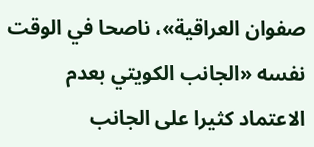صفوان العراقية»، ناصحا في الوقت نفسه «الجانب الكويتي بعدم الاعتماد كثيرا على الجانب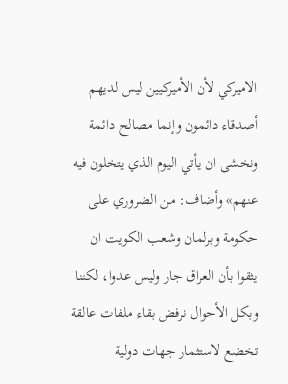الاميركي لأن الأميركيين ليس لديهم أصدقاء دائمون وإنما مصالح دائمة ونخشى ان يأتي اليوم الذي يتخلون فيه عنهم» وأضاف: من الضروري على حكومة وبرلمان وشعب الكويت ان يثقوا بأن العراق جار وليس عدوا، لكننا وبكل الأحوال نرفض بقاء ملفات عالقة تخضع لاستثمار جهات دولية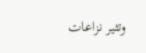وتثير نزاعات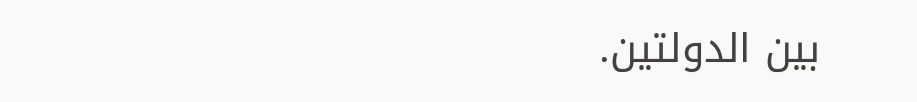بين الدولتين.